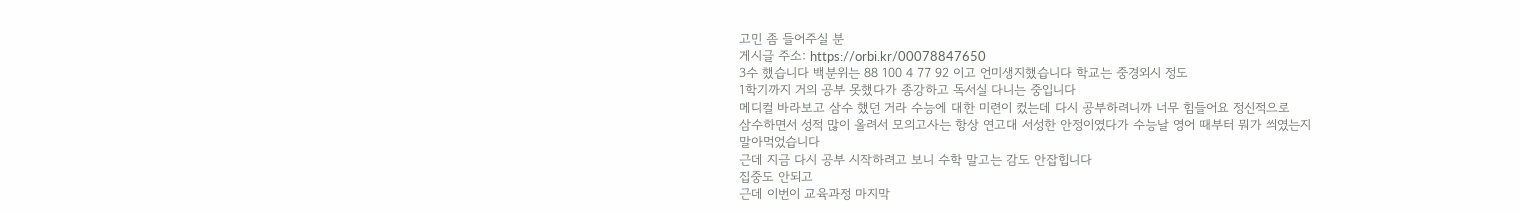고민 좀 들어주실 분
게시글 주소: https://orbi.kr/00078847650
3수 했습니다 백분위는 88 100 4 77 92 이고 언미생지했습니다 학교는 중경외시 정도
1학기까지 거의 공부 못했다가 종강하고 독서실 다니는 중입니다
메디컬 바라보고 삼수 했던 거라 수능에 대한 미련이 컸는데 다시 공부하려니까 너무 힘들어요 정신적으로
삼수하면서 성적 많이 올려서 모의고사는 항상 연고대 서성한 안정이였다가 수능날 영어 때부터 뭐가 씌였는지
말아먹었습니다
근데 지금 다시 공부 시작하려고 보니 수학 말고는 감도 안잡힙니다
집중도 안되고
근데 이번이 교육과정 마지막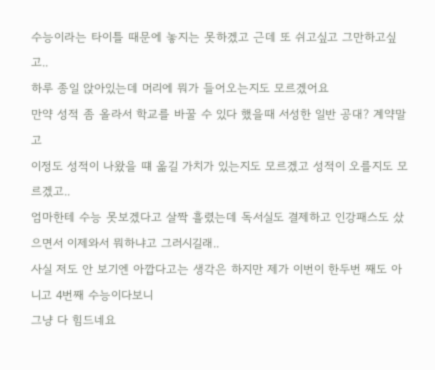수능이라는 타이틀 때문에 놓지는 못하겠고 근데 또 쉬고싶고 그만하고싶고..
하루 종일 앉아있는데 머리에 뭐가 들어오는지도 모르겠어요
만약 성적 좀 올라서 학교를 바꿀 수 있다 했을때 서성한 일반 공대? 계약말고
이정도 성적이 나왔을 떄 옮길 가치가 있는지도 모르겠고 성적이 오를지도 모르겠고..
엄마한테 수능 못보겠다고 살짝 흘렸는데 독서실도 결제하고 인강패스도 샀으면서 이제와서 뭐하냐고 그러시길래..
사실 저도 안 보기엔 아깝다고는 생각은 하지만 제가 이번이 한두번 째도 아니고 4번째 수능이다보니
그냥 다 힘드네요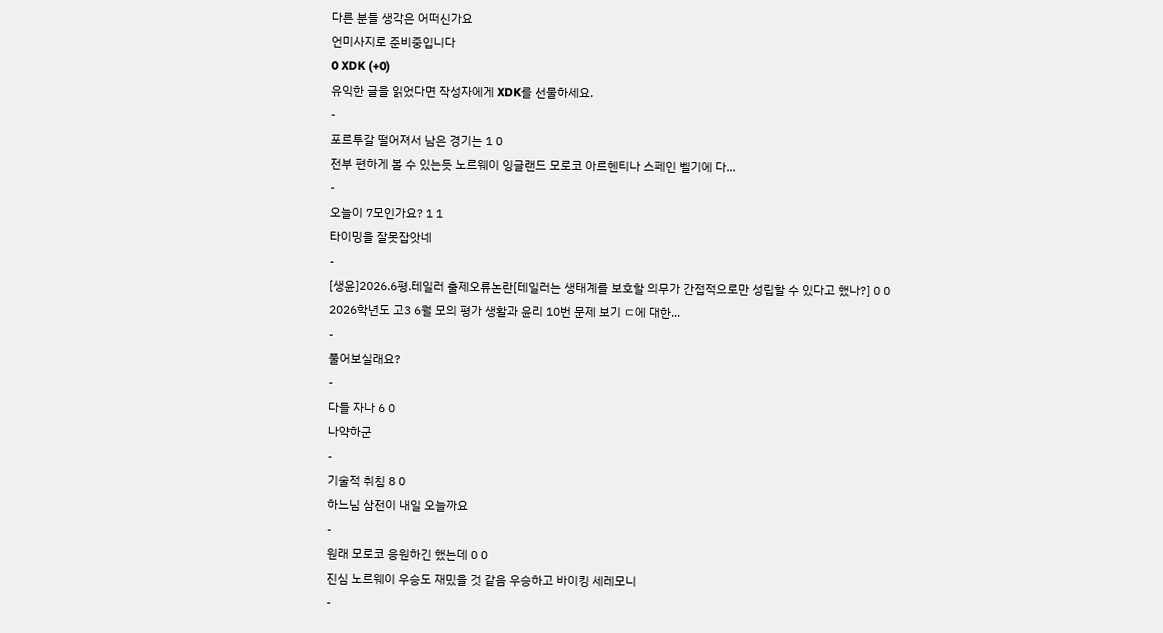다른 분들 생각은 어떠신가요
언미사지로 준비중입니다
0 XDK (+0)
유익한 글을 읽었다면 작성자에게 XDK를 선물하세요.
-
포르투갈 떨어져서 남은 경기는 1 0
전부 편하게 볼 수 있는듯 노르웨이 잉글랜드 모로코 아르헨티나 스페인 벨기에 다...
-
오늘이 7모인가요? 1 1
타이밍을 잘못잡앗네
-
[생윤]2026.6평.테일러 출제오류논란[테일러는 생태계를 보호할 의무가 간접적으로만 성립할 수 있다고 했나?] 0 0
2026학년도 고3 6월 모의 평가 생활과 윤리 10번 문제 보기 ㄷ에 대한...
-
풀어보실래요?
-
다들 자나 6 0
나약하군
-
기술적 취침 8 0
하느님 삼전이 내일 오늘까요
-
원래 모로코 응원하긴 했는데 0 0
진심 노르웨이 우승도 재밌을 것 같음 우승하고 바이킹 세레모니
-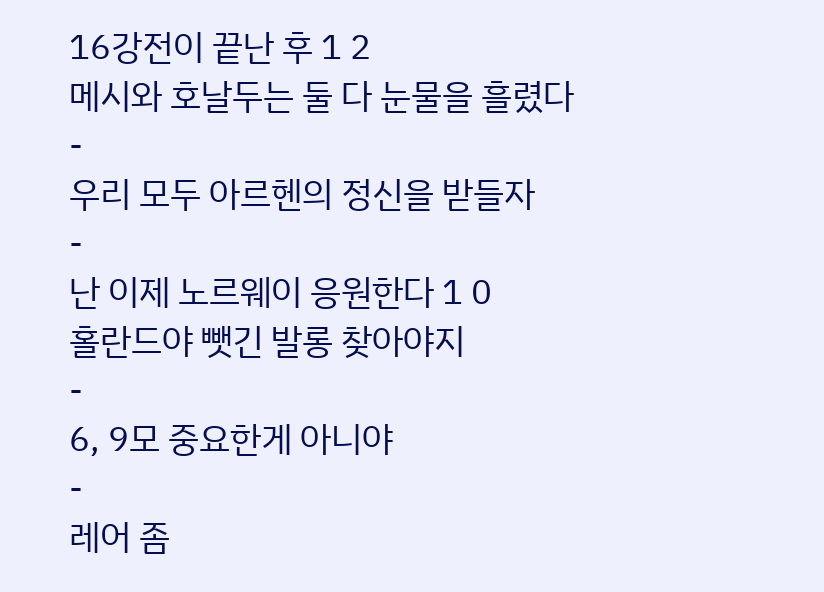16강전이 끝난 후 1 2
메시와 호날두는 둘 다 눈물을 흘렸다
-
우리 모두 아르헨의 정신을 받들자
-
난 이제 노르웨이 응원한다 1 0
홀란드야 뺏긴 발롱 찾아야지
-
6, 9모 중요한게 아니야
-
레어 좀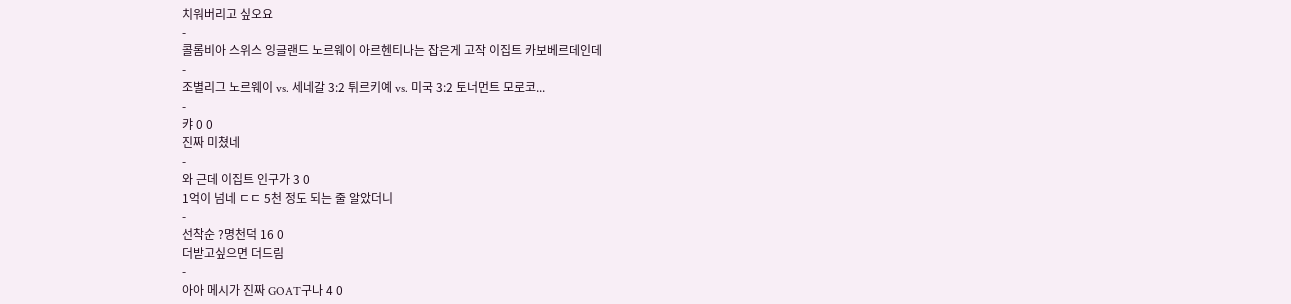치워버리고 싶오요
-
콜롬비아 스위스 잉글랜드 노르웨이 아르헨티나는 잡은게 고작 이집트 카보베르데인데
-
조별리그 노르웨이 vs. 세네갈 3:2 튀르키예 vs. 미국 3:2 토너먼트 모로코...
-
캬 0 0
진짜 미쳤네
-
와 근데 이집트 인구가 3 0
1억이 넘네 ㄷㄷ 5천 정도 되는 줄 알았더니
-
선착순 ?명천덕 16 0
더받고싶으면 더드림
-
아아 메시가 진짜 GOAT구나 4 0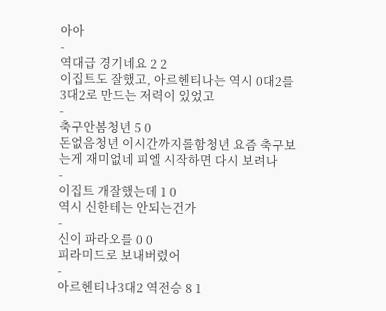아아
-
역대급 경기네요 2 2
이집트도 잘했고, 아르헨티나는 역시 0대2를 3대2로 만드는 저력이 있었고
-
축구안봄청년 5 0
돈없음청년 이시간까지롤함청년 요즘 축구보는게 재미없네 피엘 시작하면 다시 보려나
-
이집트 개잘했는데 1 0
역시 신한테는 안되는건가
-
신이 파라오를 0 0
피라미드로 보내버렸어
-
아르헨티나3대2 역전승 8 1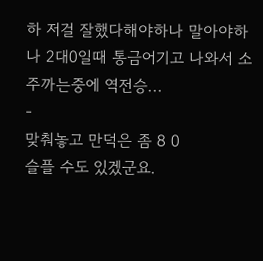하 저걸 잘했다해야하나 말아야하나 2대0일때 통금어기고 나와서 소주까는중에 역전승...
-
맞춰놓고 만덕은 좀 8 0
슬플 수도 있겠군요.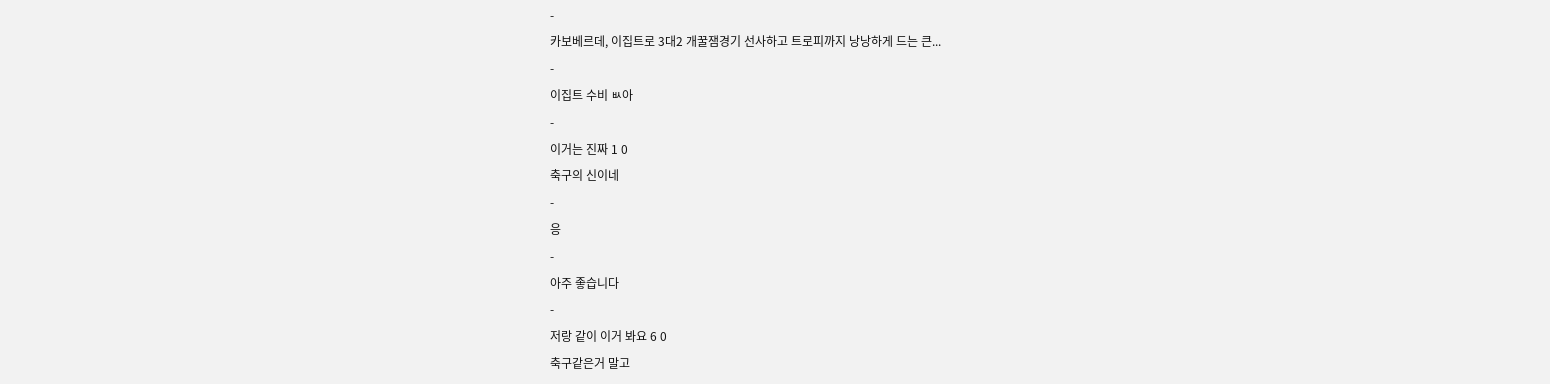-
카보베르데, 이집트로 3대2 개꿀잼경기 선사하고 트로피까지 낭낭하게 드는 큰...
-
이집트 수비 ㅄ아
-
이거는 진짜 1 0
축구의 신이네
-
응
-
아주 좋습니다
-
저랑 같이 이거 봐요 6 0
축구같은거 말고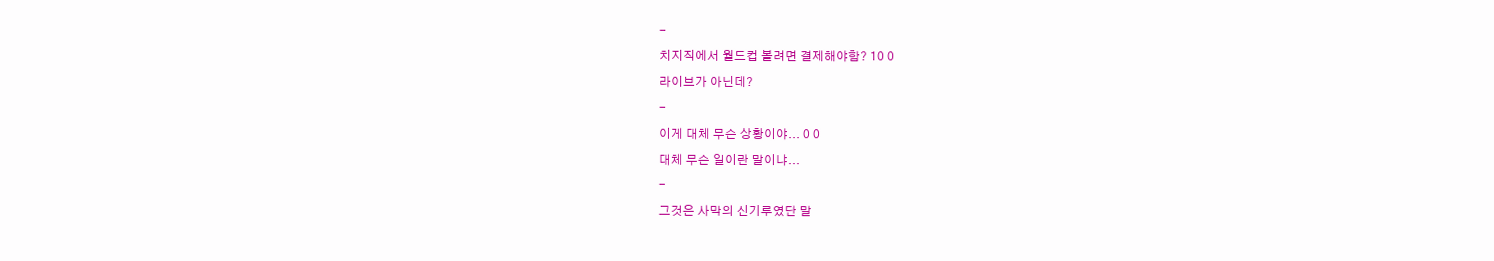-
치지직에서 월드컵 볼려면 결제해야함? 10 0
라이브가 아닌데?
-
이게 대체 무슨 상황이야... 0 0
대체 무슨 일이란 말이냐...
-
그것은 사막의 신기루였단 말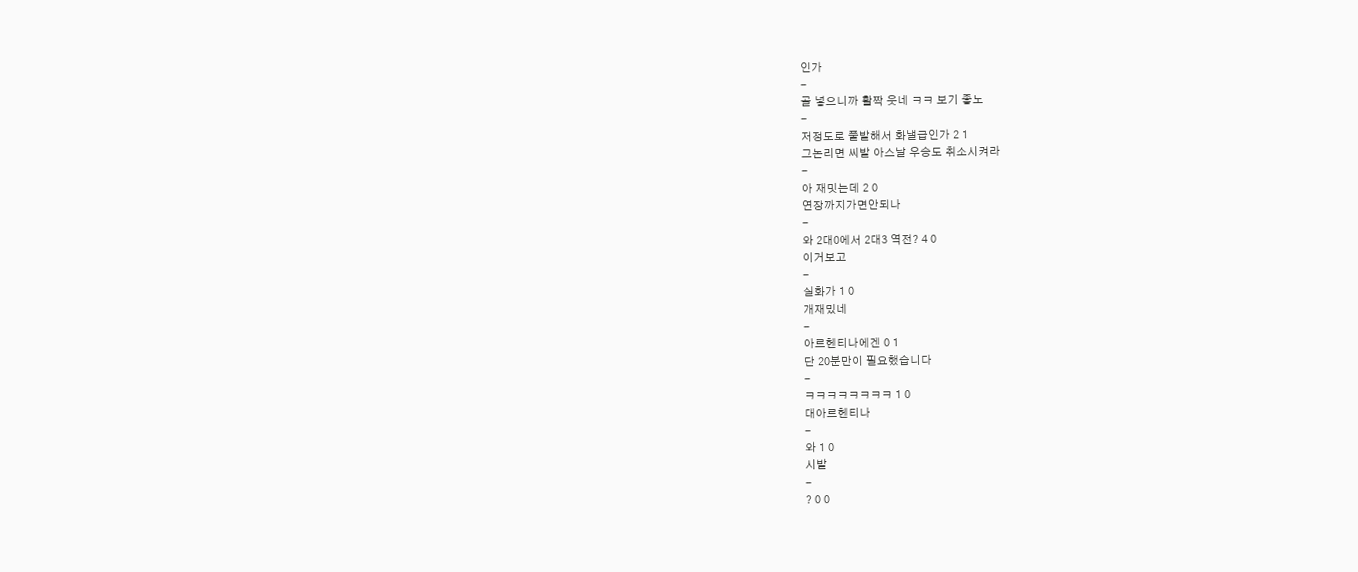인가
-
골 넣으니까 활짝 웃네 ㅋㅋ 보기 좋노
-
저정도로 풀발해서 화낼급인가 2 1
그논리면 씨발 아스날 우승도 취소시켜라
-
아 재밋는데 2 0
연장까지가면안되나
-
와 2대0에서 2대3 역전? 4 0
이거보고
-
실화가 1 0
개재밌네
-
아르헨티나에겐 0 1
단 20분만이 필요했습니다
-
ㅋㅋㅋㅋㅋㅋㅋㅋ 1 0
대아르헨티나
-
와 1 0
시발
-
? 0 0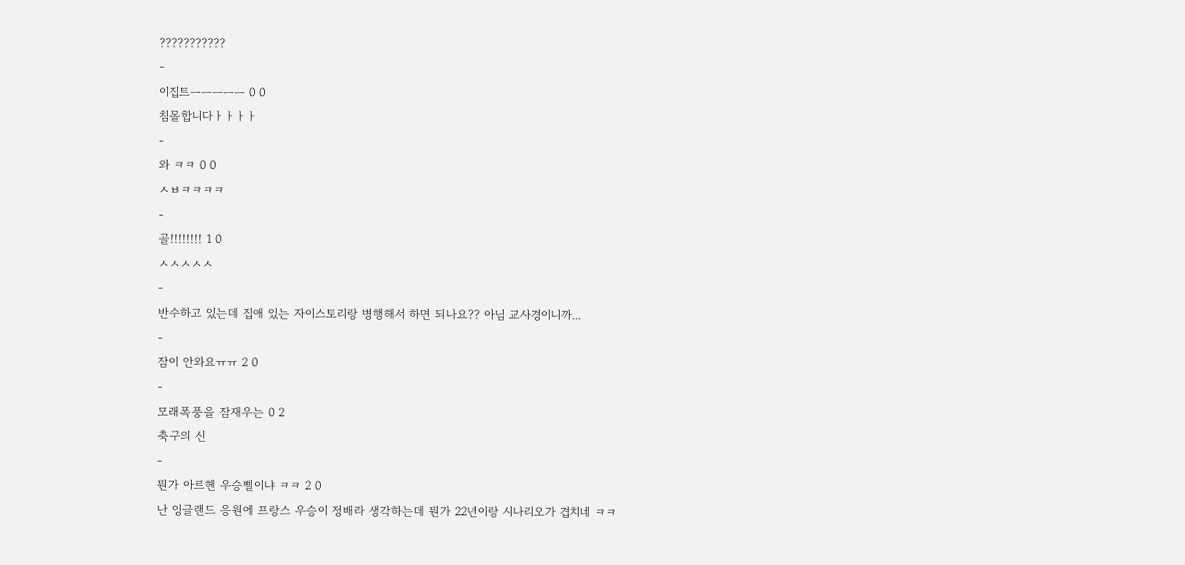???????????
-
이집트ㅡㅡㅡㅡㅡ 0 0
침몰합니다ㅏㅏㅏㅏ
-
와 ㅋㅋ 0 0
ㅅㅂㅋㅋㅋㅋ
-
골!!!!!!!! 1 0
ㅅㅅㅅㅅㅅ
-
반수하고 있는데 집애 있는 자이스토리랑 병행해서 하면 되나요?? 아님 교사경이니까...
-
잠이 안와요ㅠㅠ 2 0
-
모래폭풍을 잠재우는 0 2
축구의 신
-
뭔가 아르헨 우승삘이냐 ㅋㅋ 2 0
난 잉글랜드 응원에 프랑스 우승이 정배라 생각하는데 뭔가 22년이랑 시나리오가 겹치네 ㅋㅋ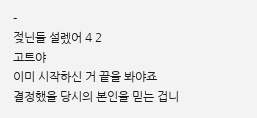-
젖닌들 설렜어 4 2
고트야
이미 시작하신 거 끝을 봐야죠
결정했을 당시의 본인을 믿는 겁니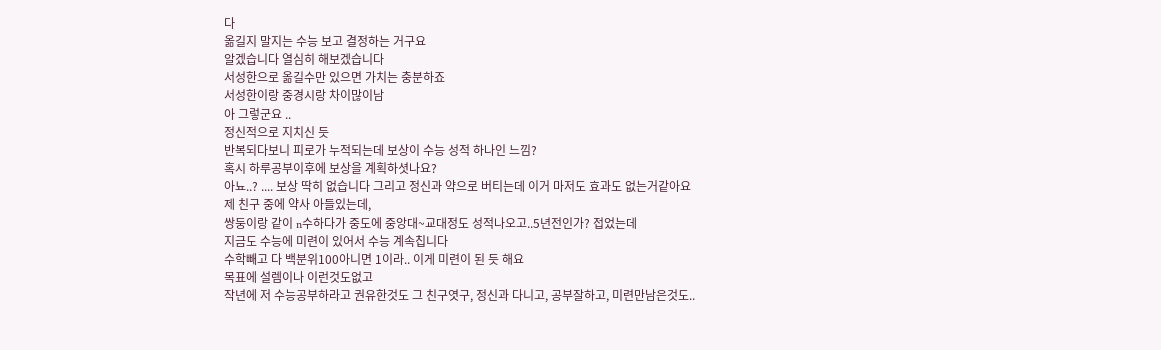다
옮길지 말지는 수능 보고 결정하는 거구요
알겠습니다 열심히 해보겠습니다
서성한으로 옮길수만 있으면 가치는 충분하죠
서성한이랑 중경시랑 차이많이남
아 그렇군요 ..
정신적으로 지치신 듯
반복되다보니 피로가 누적되는데 보상이 수능 성적 하나인 느낌?
혹시 하루공부이후에 보상을 계획하셧나요?
아뇨..? .... 보상 딱히 없습니다 그리고 정신과 약으로 버티는데 이거 마저도 효과도 없는거같아요
제 친구 중에 약사 아들있는데,
쌍둥이랑 같이 n수하다가 중도에 중앙대~교대정도 성적나오고..5년전인가? 접었는데
지금도 수능에 미련이 있어서 수능 계속칩니다
수학빼고 다 백분위100아니면 1이라.. 이게 미련이 된 듯 해요
목표에 설렘이나 이런것도없고
작년에 저 수능공부하라고 권유한것도 그 친구엿구, 정신과 다니고, 공부잘하고, 미련만남은것도..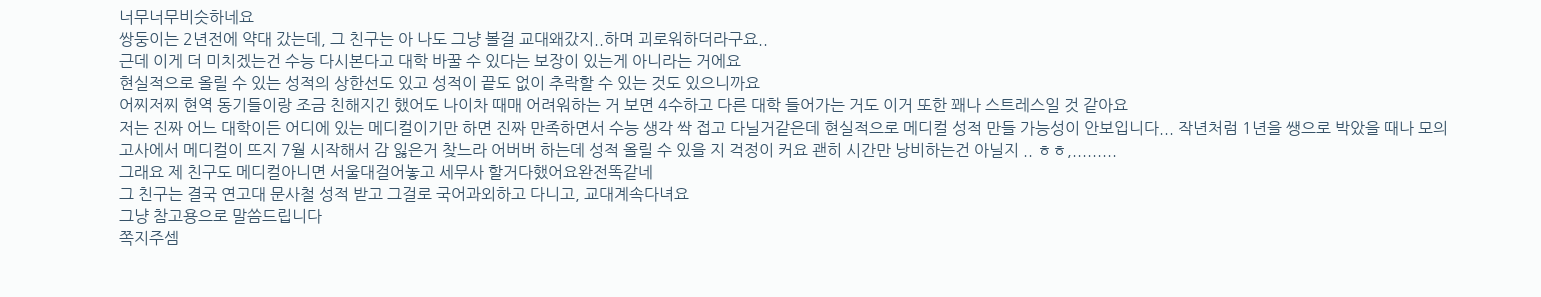너무너무비슷하네요
쌍둥이는 2년전에 약대 갔는데, 그 친구는 아 나도 그냥 볼걸 교대왜갔지..하며 괴로워하더라구요..
근데 이게 더 미치겠는건 수능 다시본다고 대학 바꿀 수 있다는 보장이 있는게 아니라는 거에요
현실적으로 올릴 수 있는 성적의 상한선도 있고 성적이 끝도 없이 추락할 수 있는 것도 있으니까요
어찌저찌 현역 동기들이랑 조금 친해지긴 했어도 나이차 때매 어려워하는 거 보면 4수하고 다른 대학 들어가는 거도 이거 또한 꽤나 스트레스일 것 같아요
저는 진짜 어느 대학이든 어디에 있는 메디컬이기만 하면 진짜 만족하면서 수능 생각 싹 접고 다닐거같은데 현실적으로 메디컬 성적 만들 가능성이 안보입니다... 작년처럼 1년을 쌩으로 박았을 때나 모의고사에서 메디컬이 뜨지 7월 시작해서 감 잃은거 찾느라 어버버 하는데 성적 올릴 수 있을 지 걱정이 커요 괜히 시간만 낭비하는건 아닐지 .. ㅎㅎ,.........
그래요 제 친구도 메디컬아니면 서울대걸어놓고 세무사 할거다했어요완전똑같네
그 친구는 결국 연고대 문사철 성적 받고 그걸로 국어과외하고 다니고, 교대계속다녀요
그냥 참고용으로 말씀드립니다
쪽지주셈